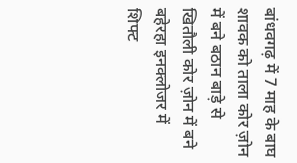बांधवगढ़ में 7 माह के बाघ शावक को ताला कोर ज़ोन में बने बठान बाड़े से खितौली कोर ज़ोन में बने बहेरहा इनक्लोजर में शिफ्ट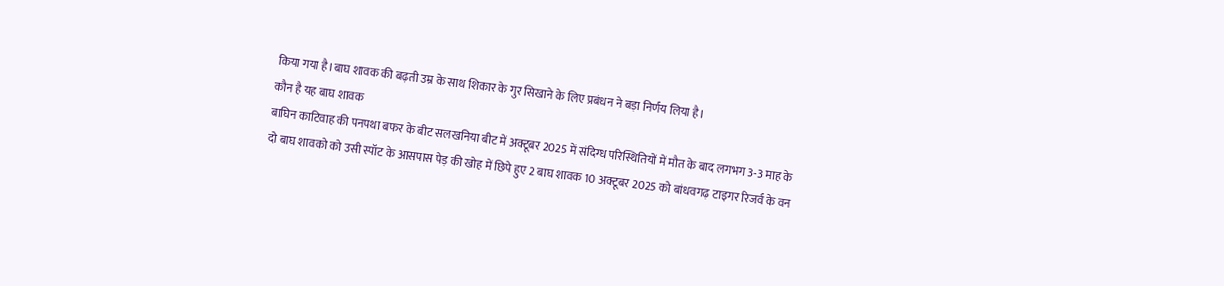किया गया है।बाघ शावक की बढ़ती उम्र के साथ शिकार के गुर सिखाने के लिए प्रबंधन ने बड़ा निर्णय लिया है।
कौन है यह बाघ शावक
बाघिन काटिवाह की पनपथा बफर के बीट सलखनिया बीट में अक्टूबर 2025 में संदिग्ध परिस्थितियों में मौत के बाद लगभग 3-3 माह के दो बाघ शावको को उसी स्पॉट के आसपास पेड़ की खोह में छिपे हुए 2 बाघ शावक 10 अक्टूबर 2025 को बांधवगढ़ टाइगर रिजर्व के वन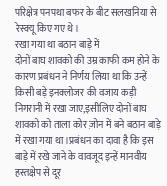परिक्षेत्र पनपथा बफर के बीट सलखनिया से रेस्क्यू किए गए थे।
रखा गया था बठान बाड़े में
दोनों बाघ शावको की उम्र काफी कम होने के कारण प्रबंधन ने निर्णय लिया था कि उन्हें किसी बड़े इनक्लोजर की वजाय कड़ी निगरानी में रखा जाए,इसीलिए दोनों बाघ शावको को ताला कोर ज़ोन में बने बठान बाड़े में रखा गया था।प्रबंधन का दावा है कि इस बाड़े में रखे जाने के वावजूद इन्हें मानवीय हस्तक्षेप से दूर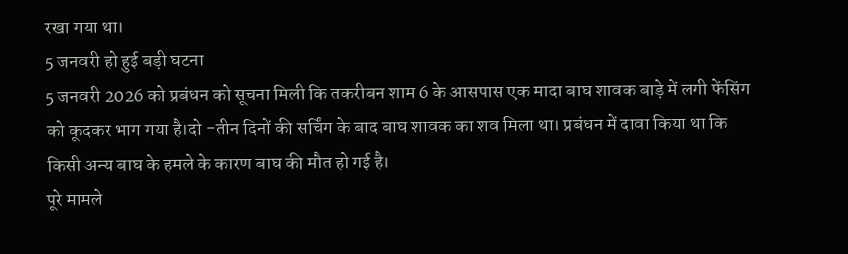रखा गया था।
5 जनवरी हो हुई बड़ी घटना
5 जनवरी 2026 को प्रबंधन को सूचना मिली कि तकरीबन शाम 6 के आसपास एक मादा बाघ शावक बाड़े में लगी फेंसिंग को कूदकर भाग गया है।दो -तीन दिनों की सर्चिंग के बाद बाघ शावक का शव मिला था। प्रबंधन में दावा किया था कि किसी अन्य बाघ के हमले के कारण बाघ की मौत हो गई है।
पूरे मामले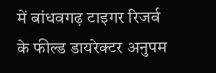में बांधवगढ़ टाइगर रिजर्व के फील्ड डायरेक्टर अनुपम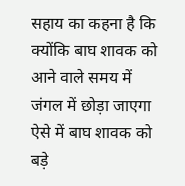सहाय का कहना है कि क्योंकि बाघ शावक को आने वाले समय में जंगल में छोड़ा जाएगा ऐसे में बाघ शावक को बड़े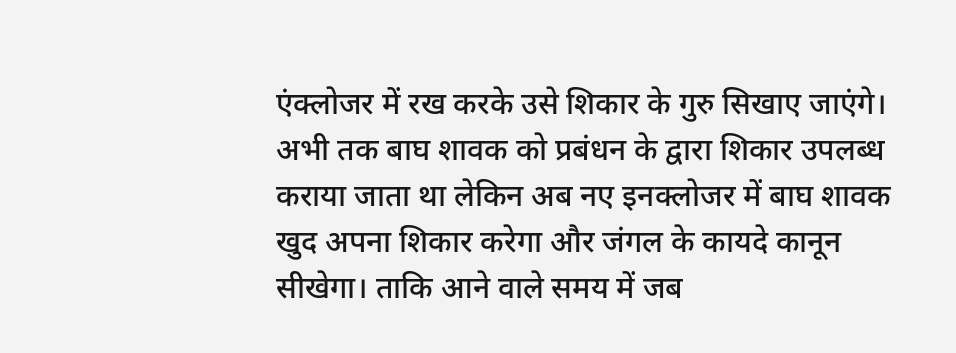एंक्लोजर में रख करके उसे शिकार के गुरु सिखाए जाएंगे। अभी तक बाघ शावक को प्रबंधन के द्वारा शिकार उपलब्ध कराया जाता था लेकिन अब नए इनक्लोजर में बाघ शावक खुद अपना शिकार करेगा और जंगल के कायदे कानून सीखेगा। ताकि आने वाले समय में जब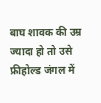बाघ शावक की उम्र ज्यादा हो तो उसे फ्रीहोल्ड जंगल में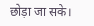छोड़ा जा सके।